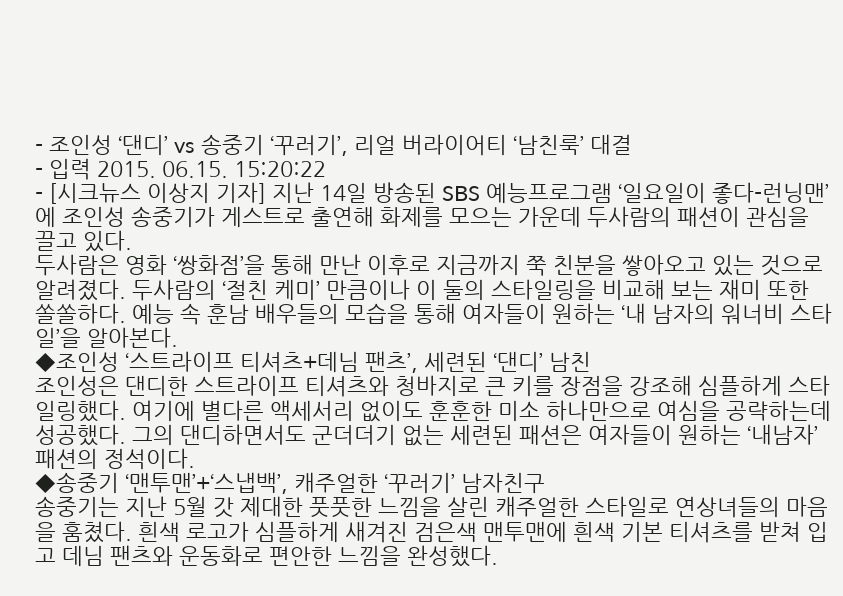- 조인성 ‘댄디’ vs 송중기 ‘꾸러기’, 리얼 버라이어티 ‘남친룩’ 대결
- 입력 2015. 06.15. 15:20:22
- [시크뉴스 이상지 기자] 지난 14일 방송된 SBS 예능프로그램 ‘일요일이 좋다-런닝맨’에 조인성 송중기가 게스트로 출연해 화제를 모으는 가운데 두사람의 패션이 관심을 끌고 있다.
두사람은 영화 ‘쌍화점’을 통해 만난 이후로 지금까지 쭉 친분을 쌓아오고 있는 것으로 알려졌다. 두사람의 ‘절친 케미’ 만큼이나 이 둘의 스타일링을 비교해 보는 재미 또한 쏠쏠하다. 예능 속 훈남 배우들의 모습을 통해 여자들이 원하는 ‘내 남자의 워너비 스타일’을 알아본다.
◆조인성 ‘스트라이프 티셔츠+데님 팬츠’, 세련된 ‘댄디’ 남친
조인성은 댄디한 스트라이프 티셔츠와 청바지로 큰 키를 장점을 강조해 심플하게 스타일링했다. 여기에 별다른 액세서리 없이도 훈훈한 미소 하나만으로 여심을 공략하는데 성공했다. 그의 댄디하면서도 군더더기 없는 세련된 패션은 여자들이 원하는 ‘내남자’ 패션의 정석이다.
◆송중기 ‘맨투맨’+‘스냅백’, 캐주얼한 ‘꾸러기’ 남자친구
송중기는 지난 5월 갓 제대한 풋풋한 느낌을 살린 캐주얼한 스타일로 연상녀들의 마음을 훔쳤다. 흰색 로고가 심플하게 새겨진 검은색 맨투맨에 흰색 기본 티셔츠를 받쳐 입고 데님 팬츠와 운동화로 편안한 느낌을 완성했다.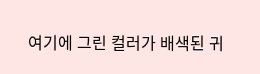여기에 그린 컬러가 배색된 귀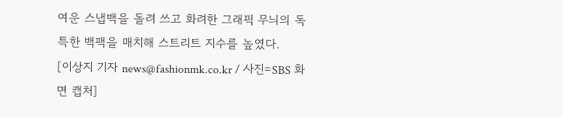여운 스냅백을 돌려 쓰고 화려한 그래픽 무늬의 독특한 백팩을 매치해 스트리트 지수를 높였다.
[이상지 기자 news@fashionmk.co.kr / 사진=SBS 화면 캡처]